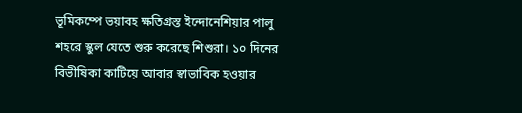ভূমিকম্পে ভয়াবহ ক্ষতিগ্রস্ত ইন্দোনেশিয়ার পালু শহরে স্কুল যেতে শুরু করেছে শিশুরা। ১০ দিনের বিভীষিকা কাটিয়ে আবার স্বাভাবিক হওয়ার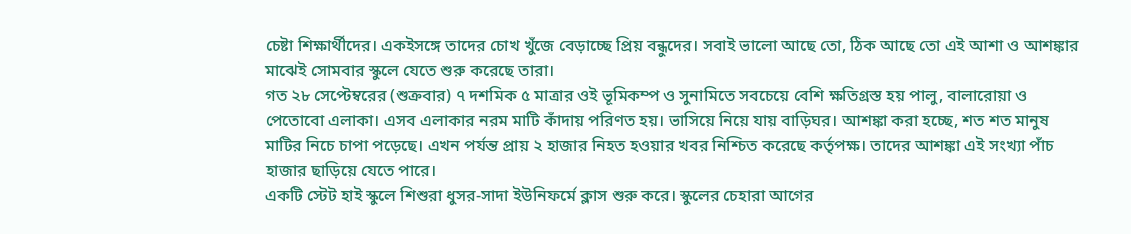চেষ্টা শিক্ষার্থীদের। একইসঙ্গে তাদের চোখ খুঁজে বেড়াচ্ছে প্রিয় বন্ধুদের। সবাই ভালো আছে তো, ঠিক আছে তো এই আশা ও আশঙ্কার মাঝেই সোমবার স্কুলে যেতে শুরু করেছে তারা।
গত ২৮ সেপ্টেম্বরের (শুক্রবার) ৭ দশমিক ৫ মাত্রার ওই ভূমিকম্প ও সুনামিতে সবচেয়ে বেশি ক্ষতিগ্রস্ত হয় পালু, বালারোয়া ও পেতোবো এলাকা। এসব এলাকার নরম মাটি কাঁদায় পরিণত হয়। ভাসিয়ে নিয়ে যায় বাড়িঘর। আশঙ্কা করা হচ্ছে, শত শত মানুষ মাটির নিচে চাপা পড়েছে। এখন পর্যন্ত প্রায় ২ হাজার নিহত হওয়ার খবর নিশ্চিত করেছে কর্তৃপক্ষ। তাদের আশঙ্কা এই সংখ্যা পাঁচ হাজার ছাড়িয়ে যেতে পারে।
একটি স্টেট হাই স্কুলে শিশুরা ধুসর-সাদা ইউনিফর্মে ক্লাস শুরু করে। স্কুলের চেহারা আগের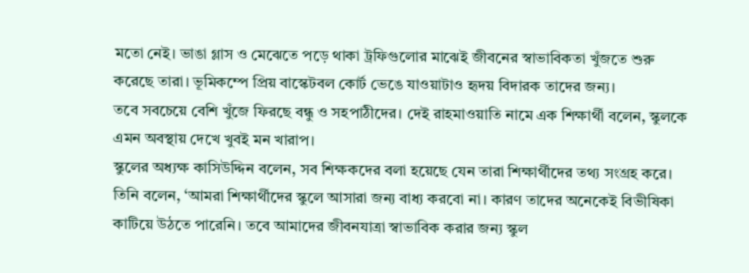মতো নেই। ভাঙা গ্লাস ও মেঝেতে পড়ে থাকা ট্রফিগুলোর মাঝেই জীবনের স্বাভাবিকতা খুঁজতে শুরু করেছে তারা। ভূমিকম্পে প্রিয় বাস্কেটবল কোর্ট ভেঙে যাওয়াটাও হৃদয় বিদারক তাদের জন্য।
তবে সবচেয়ে বেশি খুঁজে ফিরছে বন্ধু ও সহপাঠীদের। দেই রাহমাওয়াতি নামে এক শিক্ষার্থী বলেন, স্কুলকে এমন অবস্থায় দেখে খুবই মন খারাপ।
স্কুলের অধ্যক্ষ কাসিউদ্দিন বলেন, সব শিক্ষকদের বলা হয়েছে যেন তারা শিক্ষার্থীদের তথ্য সংগ্রহ করে। তিনি বলেন, ‘আমরা শিক্ষার্থীদের স্কুলে আসারা জন্য বাধ্য করবো না। কারণ তাদের অনেকেই বিভীষিকা কাটিয়ে উঠতে পারেনি। তবে আমাদের জীবনযাত্রা স্বাভাবিক করার জন্য স্কুল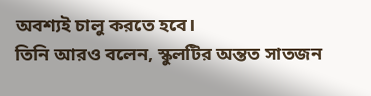অবশ্যই চালু করতে হবে।
তিনি আরও বলেন, স্কুলটির অন্তত সাতজন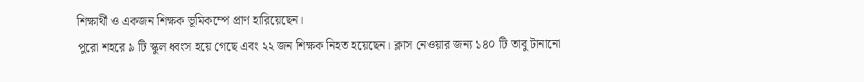শিক্ষার্থী ও একজন শিক্ষক ভূমিকম্পে প্রাণ হারিয়েছেন।
পুরো শহরে ৯ টি স্কুল ধ্বংস হয়ে গেছে এবং ২২ জন শিক্ষক নিহত হয়েছেন। ক্লাস নেওয়ার জন্য ১৪০ টি তাবু টানানো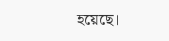হয়েছে।